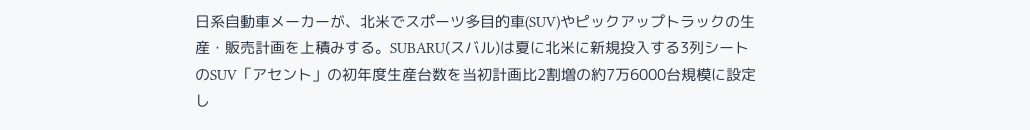日系自動車メーカーが、北米でスポーツ多目的車(SUV)やピックアップトラックの生産・販売計画を上積みする。SUBARU(スバル)は夏に北米に新規投入する3列シートのSUV「アセント」の初年度生産台数を当初計画比2割増の約7万6000台規模に設定し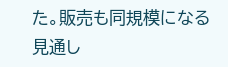た。販売も同規模になる見通し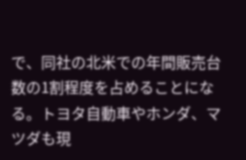で、同社の北米での年間販売台数の1割程度を占めることになる。トヨタ自動車やホンダ、マツダも現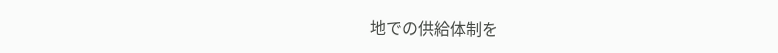地での供給体制を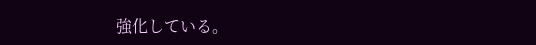強化している。